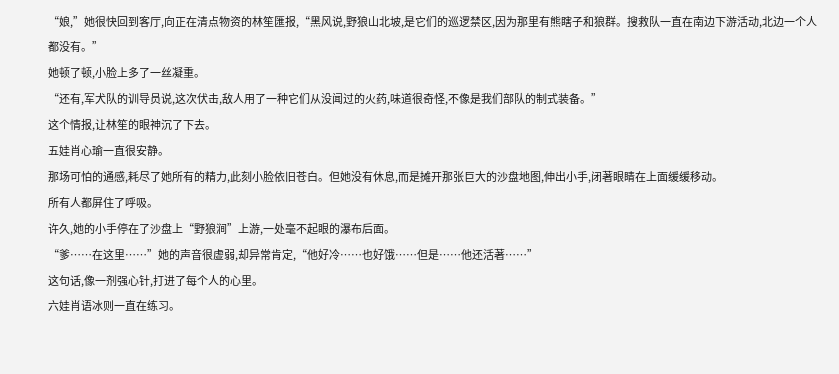“娘,”她很快回到客厅,向正在清点物资的林笙匯报,“黑风说,野狼山北坡,是它们的巡逻禁区,因为那里有熊瞎子和狼群。搜救队一直在南边下游活动,北边一个人都没有。”
她顿了顿,小脸上多了一丝凝重。
“还有,军犬队的训导员说,这次伏击,敌人用了一种它们从没闻过的火药,味道很奇怪,不像是我们部队的制式装备。”
这个情报,让林笙的眼神沉了下去。
五娃肖心瑜一直很安静。
那场可怕的通感,耗尽了她所有的精力,此刻小脸依旧苍白。但她没有休息,而是摊开那张巨大的沙盘地图,伸出小手,闭著眼睛在上面缓缓移动。
所有人都屏住了呼吸。
许久,她的小手停在了沙盘上“野狼涧”上游,一处毫不起眼的瀑布后面。
“爹……在这里……”她的声音很虚弱,却异常肯定,“他好冷……也好饿……但是……他还活著……”
这句话,像一剂强心针,打进了每个人的心里。
六娃肖语冰则一直在练习。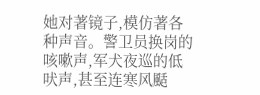她对著镜子,模仿著各种声音。警卫员换岗的咳嗽声,军犬夜巡的低吠声,甚至连寒风颳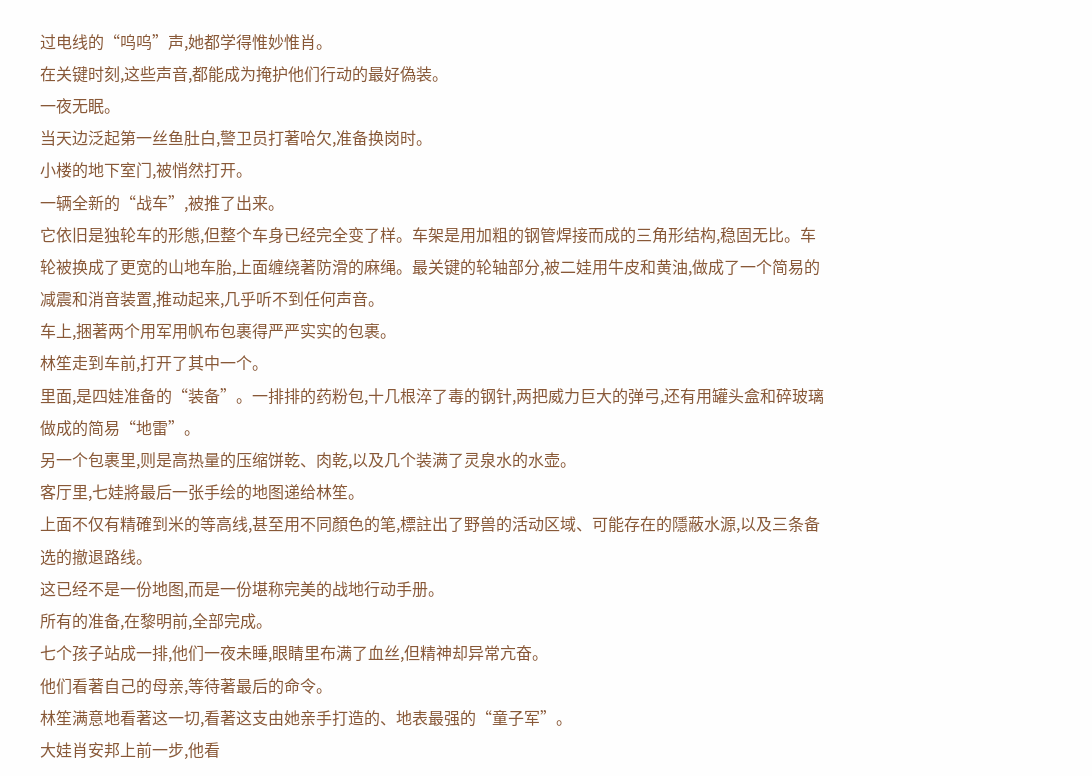过电线的“呜呜”声,她都学得惟妙惟肖。
在关键时刻,这些声音,都能成为掩护他们行动的最好偽装。
一夜无眠。
当天边泛起第一丝鱼肚白,警卫员打著哈欠,准备换岗时。
小楼的地下室门,被悄然打开。
一辆全新的“战车”,被推了出来。
它依旧是独轮车的形態,但整个车身已经完全变了样。车架是用加粗的钢管焊接而成的三角形结构,稳固无比。车轮被换成了更宽的山地车胎,上面缠绕著防滑的麻绳。最关键的轮轴部分,被二娃用牛皮和黄油,做成了一个简易的减震和消音装置,推动起来,几乎听不到任何声音。
车上,捆著两个用军用帆布包裹得严严实实的包裹。
林笙走到车前,打开了其中一个。
里面,是四娃准备的“装备”。一排排的药粉包,十几根淬了毒的钢针,两把威力巨大的弹弓,还有用罐头盒和碎玻璃做成的简易“地雷”。
另一个包裹里,则是高热量的压缩饼乾、肉乾,以及几个装满了灵泉水的水壶。
客厅里,七娃將最后一张手绘的地图递给林笙。
上面不仅有精確到米的等高线,甚至用不同顏色的笔,標註出了野兽的活动区域、可能存在的隱蔽水源,以及三条备选的撤退路线。
这已经不是一份地图,而是一份堪称完美的战地行动手册。
所有的准备,在黎明前,全部完成。
七个孩子站成一排,他们一夜未睡,眼睛里布满了血丝,但精神却异常亢奋。
他们看著自己的母亲,等待著最后的命令。
林笙满意地看著这一切,看著这支由她亲手打造的、地表最强的“童子军”。
大娃肖安邦上前一步,他看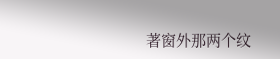著窗外那两个纹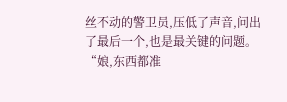丝不动的警卫员,压低了声音,问出了最后一个,也是最关键的问题。
“娘,东西都准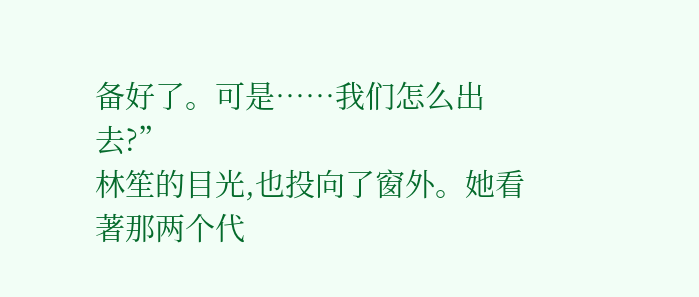备好了。可是……我们怎么出去?”
林笙的目光,也投向了窗外。她看著那两个代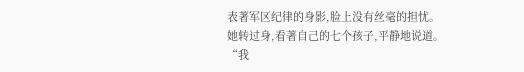表著军区纪律的身影,脸上没有丝毫的担忧。
她转过身,看著自己的七个孩子,平静地说道。
“我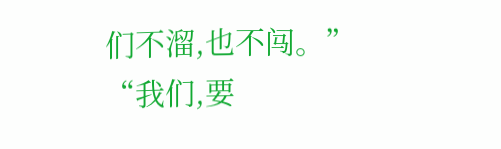们不溜,也不闯。”
“我们,要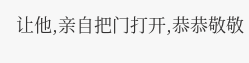让他,亲自把门打开,恭恭敬敬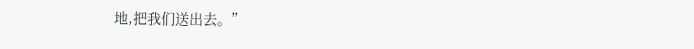地,把我们送出去。”